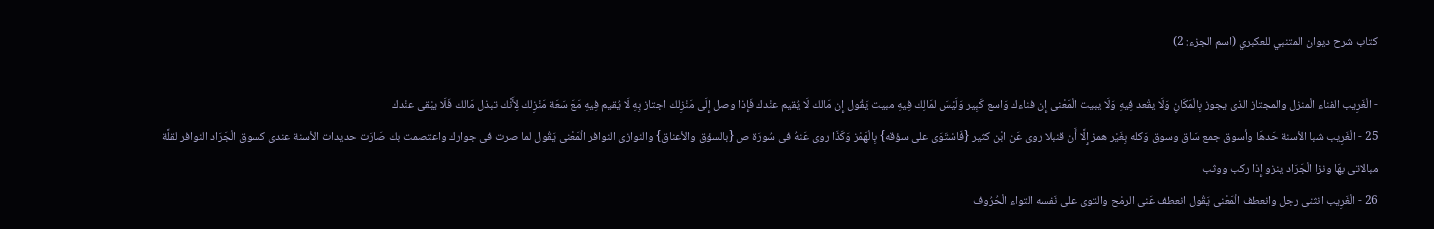كتاب شرح ديوان المتنبي للعكبري (اسم الجزء: 2)

- الْغَرِيب الفناء الْمنزل والمجتاز الذى يجوز بِالْمَكَانِ وَلَا يقْعد فِيهِ وَلَا يبيت الْمَعْنى إِن فناءك وَاسع كَبِير وَلَيْسَ لمَالِك فِيهِ مبيت يَقُول إِن مَالك لَا يُقيم عنْدك فَإِذا وصل إِلَى مَنْزِلك اجتاز بِهِ لَا يُقيم فِيهِ مَعَ سَعَة مَنْزِلك لِأَنَّك تبذل مَالك فَلَا يبْقى عنْدك
25 - الْغَرِيب شبا الأسنة حَدهَا وأسوق جمع سَاق وسوق وَكله بِغَيْر همز إِلَّا أَن قنبلا روى عَن ابْن كثير {فَاسْتَوَى على سؤقه} بِالْهَمْز وَكَذَا روى عَنهُ فى سُورَة ص {بالسؤق والأعناق} والنوازى النوافر الْمَعْنى يَقُول لما صرت فى جوارك واعتصمت بك صَارَت حديدات الأسنة عندى كسوق الْجَرَاد النوافر لقلَّة مبالاتى بهَا ونزا الْجَرَاد ينزو إِذا ركب ووثب
26 - الْغَرِيب انثنى رجل وانعطف الْمَعْنى يَقُول انعطف عَنى الرمْح والتوى على نَفسه التواء الْحُرُوف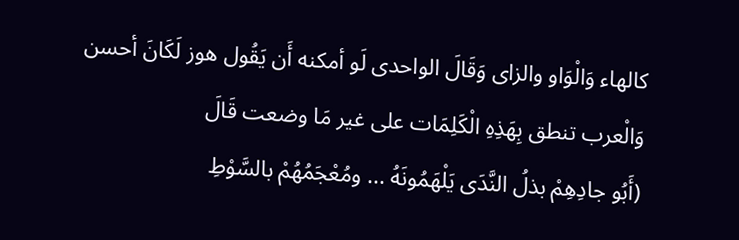كالهاء وَالْوَاو والزاى وَقَالَ الواحدى لَو أمكنه أَن يَقُول هوز لَكَانَ أحسن وَالْعرب تنطق بِهَذِهِ الْكَلِمَات على غير مَا وضعت قَالَ
(أَبُو جادِهِمْ بذلُ النَّدَى يَلْهَمُونَهُ ... ومُعْجَمُهُمْ بالسَّوْطِ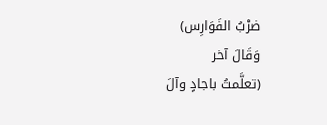ضرْبُ الفَوَارِس)
وَقَالَ آخر
(تعلَّمتُ باجادٍ وآلَ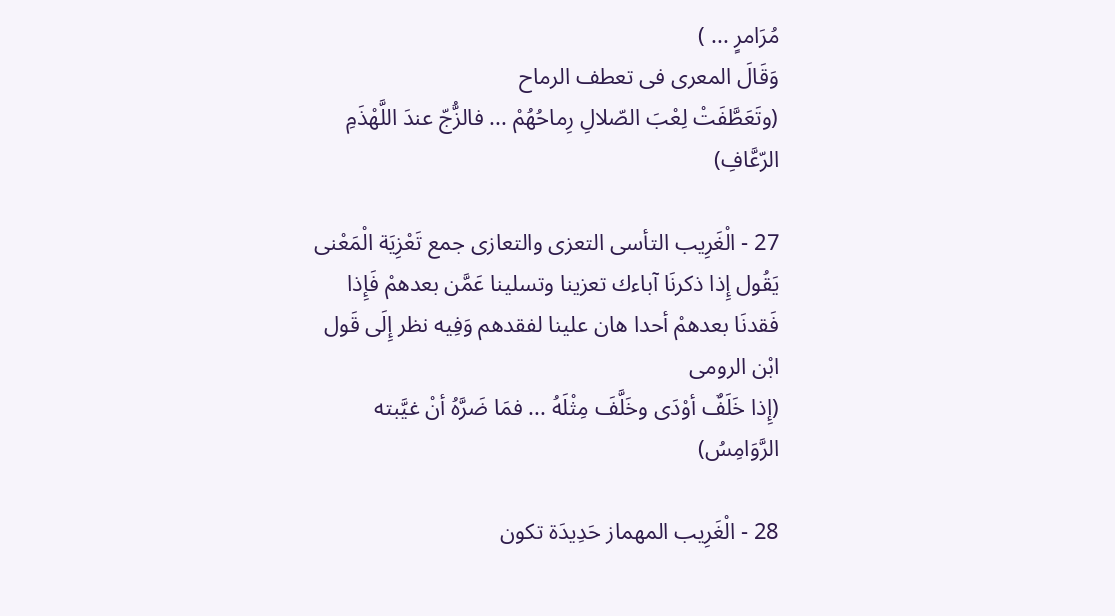مُرَامرٍ ... )
وَقَالَ المعرى فى تعطف الرماح
(وتَعَطَّفَتْ لِعْبَ الصّلالِ رِماحُهُمْ ... فالزُّجّ عندَ اللَّهْذَمِ الرّعَّافِ)

27 - الْغَرِيب التأسى التعزى والتعازى جمع تَعْزِيَة الْمَعْنى يَقُول إِذا ذكرنَا آباءك تعزينا وتسلينا عَمَّن بعدهمْ فَإِذا فَقدنَا بعدهمْ أحدا هان علينا لفقدهم وَفِيه نظر إِلَى قَول ابْن الرومى
(إِذا خَلَفٌ أوْدَى وخَلَّفَ مِثْلَهُ ... فمَا ضَرَّهُ أنْ غيَّبته الرَّوَامِسُ)

28 - الْغَرِيب المهماز حَدِيدَة تكون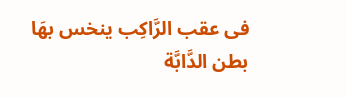فى عقب الرَّاكِب ينخس بهَا بطن الدَّابَّة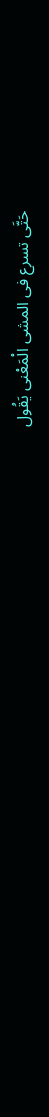حَتَّى تسرع فى المشى الْمَعْنى يَقُول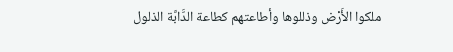ملكوا الأَرْض وذللوها وأطاعتهم كطاعة الدَّابَّة الذلول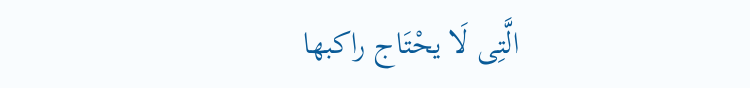الَّتِى لَا يحْتَاج راكبها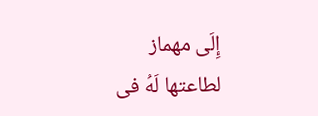إِلَى مهماز لطاعتها لَهُ فى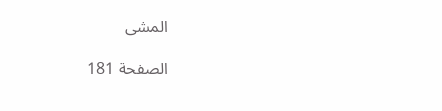المشى

الصفحة 181